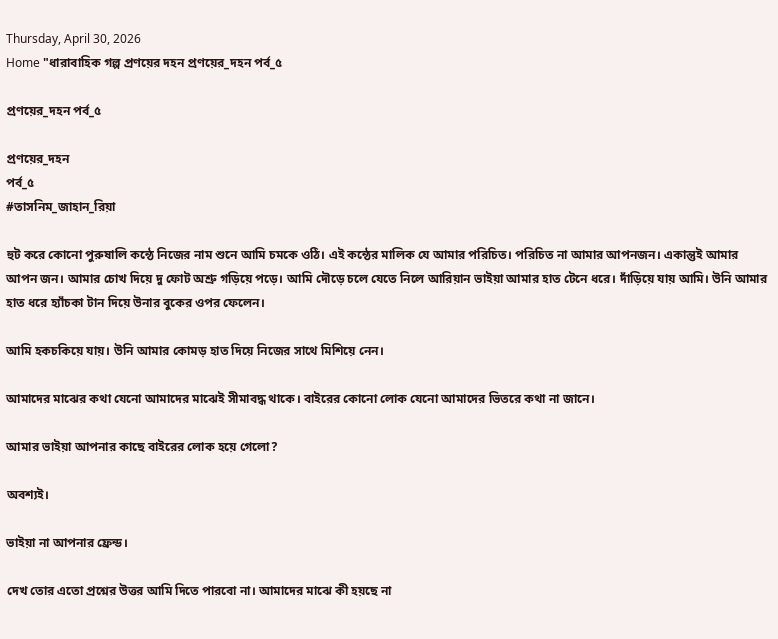Thursday, April 30, 2026
Home "ধারাবাহিক গল্প প্রণয়ের দহন প্রণয়ের_দহন পর্ব_৫

প্রণয়ের_দহন পর্ব_৫

প্রণয়ের_দহন
পর্ব_৫
#তাসনিম_জাহান_রিয়া

হুট করে কোনো পুরুষালি কন্ঠে নিজের নাম শুনে আমি চমকে ওঠি। এই কন্ঠের মালিক যে আমার পরিচিত। পরিচিত না আমার আপনজন। একান্তুই আমার আপন জন। আমার চোখ দিয়ে দু ফোট অশ্রু গড়িয়ে পড়ে। আমি দৌড়ে চলে যেতে নিলে আরিয়ান ভাইয়া আমার হাত টেনে ধরে। দাঁড়িয়ে যায় আমি। উনি আমার হাত ধরে হ্যাঁচকা টান দিয়ে উনার বুকের ওপর ফেলেন।

আমি হকচকিয়ে যায়। উনি আমার কোমড় হাত দিয়ে নিজের সাথে মিশিয়ে নেন।

আমাদের মাঝের কথা যেনো আমাদের মাঝেই সীমাবদ্ধ থাকে। বাইরের কোনো লোক যেনো আমাদের ভিতরে কথা না জানে।

আমার ভাইয়া আপনার কাছে বাইরের লোক হয়ে গেলো?

অবশ্যই।

ভাইয়া না আপনার ফ্রেন্ড।

দেখ তোর এতো প্রশ্নের উত্তর আমি দিতে পারবো না। আমাদের মাঝে কী হয়ছে না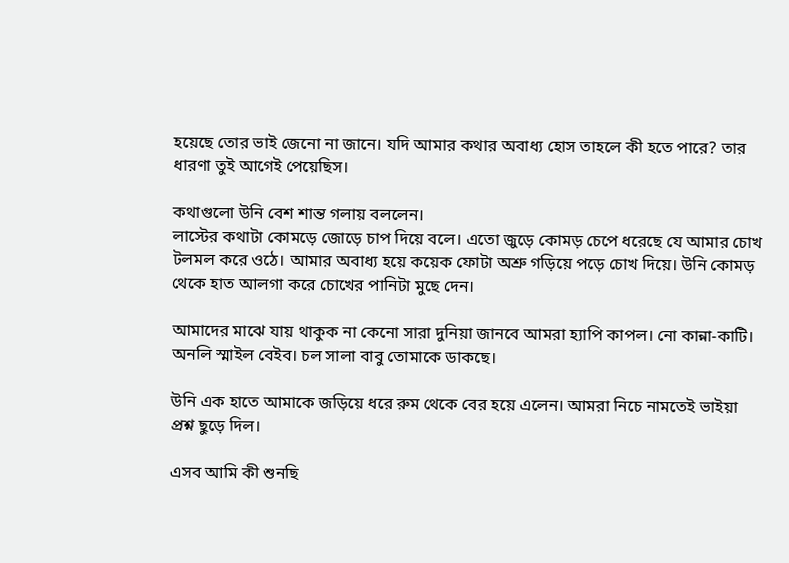হয়েছে তোর ভাই জেনো না জানে। যদি আমার কথার অবাধ্য হোস তাহলে কী হতে পারে? তার ধারণা তুই আগেই পেয়েছিস।

কথাগুলো উনি বেশ শান্ত গলায় বললেন।
লাস্টের কথাটা কোমড়ে জোড়ে চাপ দিয়ে বলে। এতো জুড়ে কোমড় চেপে ধরেছে যে আমার চোখ টলমল করে ওঠে। আমার অবাধ্য হয়ে কয়েক ফোটা অশ্রু গড়িয়ে পড়ে চোখ দিয়ে। উনি কোমড় থেকে হাত আলগা করে চোখের পানিটা মুছে দেন।

আমাদের মাঝে যায় থাকুক না কেনো সারা দুনিয়া জানবে আমরা হ্যাপি কাপল। নো কান্না-কাটি। অনলি স্মাইল বেইব। চল সালা বাবু তোমাকে ডাকছে।

উনি এক হাতে আমাকে জড়িয়ে ধরে রুম থেকে বের হয়ে এলেন। আমরা নিচে নামতেই ভাইয়া প্রশ্ন ছুড়ে দিল।

এসব আমি কী শুনছি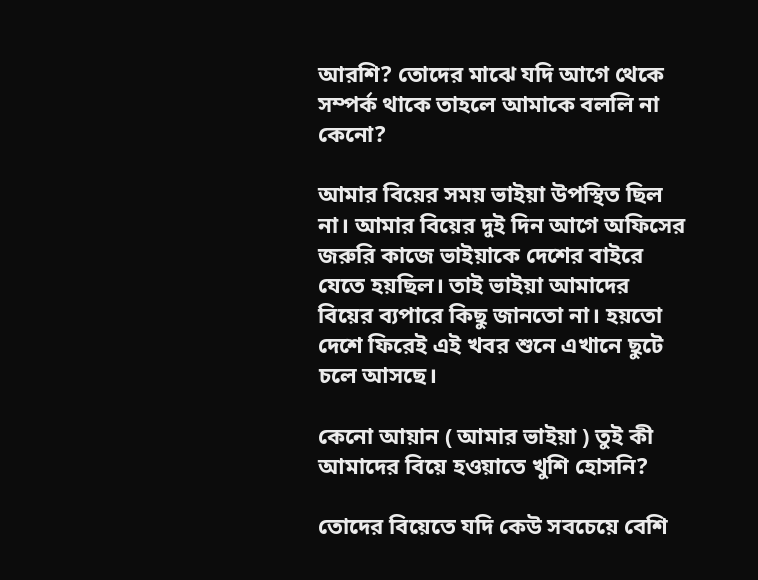আরশি? তোদের মাঝে যদি আগে থেকে সম্পর্ক থাকে তাহলে আমাকে বললি না কেনো?

আমার বিয়ের সময় ভাইয়া উপস্থিত ছিল না। আমার বিয়ের দুই দিন আগে অফিসের জরুরি কাজে ভাইয়াকে দেশের বাইরে যেতে হয়ছিল। তাই ভাইয়া আমাদের বিয়ের ব্যপারে কিছু জানতো না। হয়তো দেশে ফিরেই এই খবর শুনে এখানে ছুটে চলে আসছে।

কেনো আয়ান ( আমার ভাইয়া ) তুই কী আমাদের বিয়ে হওয়াতে খুশি হোসনি?

তোদের বিয়েতে যদি কেউ সবচেয়ে বেশি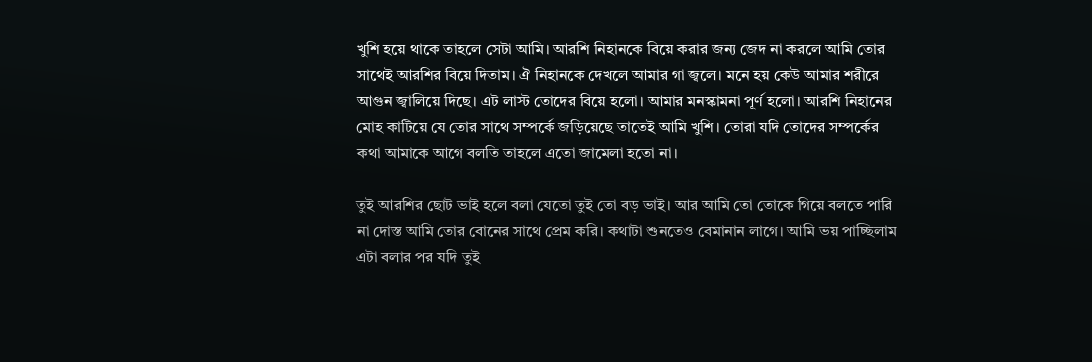খুশি হয়ে থাকে তাহলে সেটা আমি। আরশি নিহানকে বিয়ে করার জন্য জেদ না করলে আমি তোর সাথেই আরশির বিয়ে দিতাম। ঐ নিহানকে দেখলে আমার গা জ্বলে। মনে হয় কেউ আমার শরীরে আগুন জ্বালিয়ে দিছে। এট লাস্ট তোদের বিয়ে হলো। আমার মনস্কামনা পূর্ণ হলো। আরশি নিহানের মোহ কাটিয়ে যে তোর সাথে সম্পর্কে জড়িয়েছে তাতেই আমি খুশি। তোরা যদি তোদের সম্পর্কের কথা আমাকে আগে বলতি তাহলে এতো জামেলা হতো না।

তুই আরশির ছোট ভাই হলে বলা যেতো তুই তো বড় ভাই। আর আমি তো তোকে গিয়ে বলতে পারি না দোস্ত আমি তোর বোনের সাথে প্রেম করি। কথাটা শুনতেও বেমানান লাগে। আমি ভয় পাচ্ছিলাম এটা বলার পর যদি তুই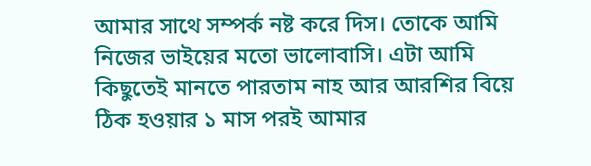আমার সাথে সম্পর্ক নষ্ট করে দিস। তোকে আমি নিজের ভাইয়ের মতো ভালোবাসি। এটা আমি কিছুতেই মানতে পারতাম নাহ আর আরশির বিয়ে ঠিক হওয়ার ১ মাস পরই আমার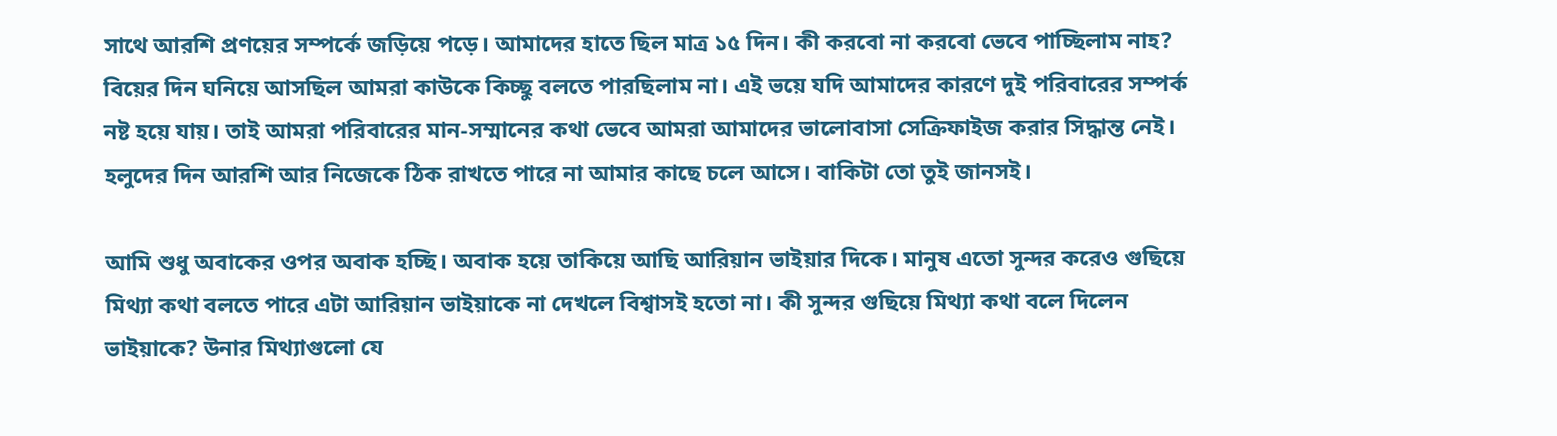সাথে আরশি প্রণয়ের সম্পর্কে জড়িয়ে পড়ে। আমাদের হাতে ছিল মাত্র ১৫ দিন। কী করবো না করবো ভেবে পাচ্ছিলাম নাহ? বিয়ের দিন ঘনিয়ে আসছিল আমরা কাউকে কিচ্ছু বলতে পারছিলাম না। এই ভয়ে যদি আমাদের কারণে দুই পরিবারের সম্পর্ক নষ্ট হয়ে যায়। তাই আমরা পরিবারের মান-সম্মানের কথা ভেবে আমরা আমাদের ভালোবাসা সেক্রিফাইজ করার সিদ্ধান্ত নেই। হলুদের দিন আরশি আর নিজেকে ঠিক রাখতে পারে না আমার কাছে চলে আসে। বাকিটা তো তুই জানসই।

আমি শুধু অবাকের ওপর অবাক হচ্ছি। অবাক হয়ে তাকিয়ে আছি আরিয়ান ভাইয়ার দিকে। মানুষ এতো সুন্দর করেও গুছিয়ে মিথ্যা কথা বলতে পারে এটা আরিয়ান ভাইয়াকে না দেখলে বিশ্বাসই হতো না। কী সুন্দর গুছিয়ে মিথ্যা কথা বলে দিলেন ভাইয়াকে? উনার মিথ্যাগুলো যে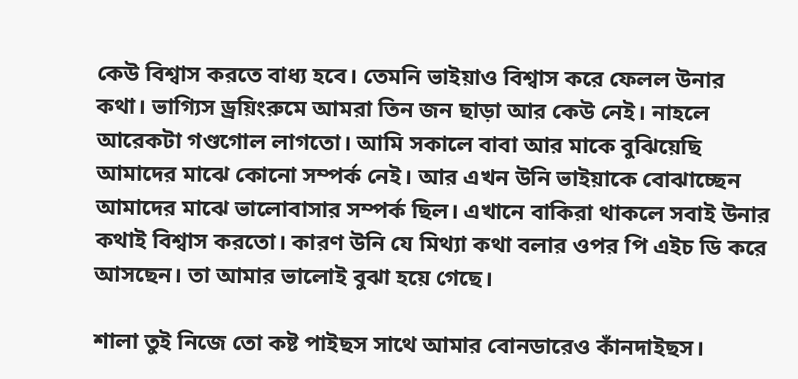কেউ বিশ্বাস করতে বাধ্য হবে। তেমনি ভাইয়াও বিশ্বাস করে ফেলল উনার কথা। ভাগ্যিস ড্রয়িংরুমে আমরা তিন জন ছাড়া আর কেউ নেই। নাহলে আরেকটা গণ্ডগোল লাগতো। আমি সকালে বাবা আর মাকে বুঝিয়েছি আমাদের মাঝে কোনো সম্পর্ক নেই। আর এখন উনি ভাইয়াকে বোঝাচ্ছেন আমাদের মাঝে ভালোবাসার সম্পর্ক ছিল। এখানে বাকিরা থাকলে সবাই উনার কথাই বিশ্বাস করতো। কারণ উনি যে মিথ্যা কথা বলার ওপর পি এইচ ডি করে আসছেন। তা আমার ভালোই বুঝা হয়ে গেছে।

শালা তুই নিজে তো কষ্ট পাইছস সাথে আমার বোনডারেও কাঁনদাইছস।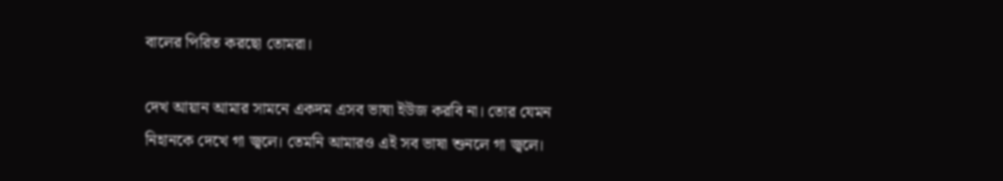বালের পিরিত করছো তোমরা।

দেখ আয়ান আমার সামনে একদম এসব ভাষা ইউজ করবি না। তোর যেমন নিহানকে দেখে গা জ্বলে। তেমনি আমারও এই সব ভাষা শুনলে গা জ্বলে।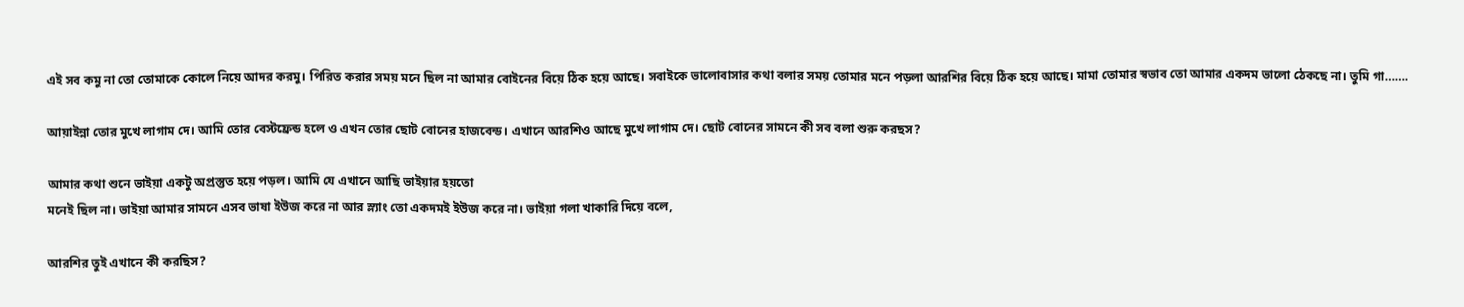এই সব কমু না তো তোমাকে কোলে নিয়ে আদর করমু। পিরিত করার সময় মনে ছিল না আমার বোইনের বিয়ে ঠিক হয়ে আছে। সবাইকে ভালোবাসার কথা বলার সময় তোমার মনে পড়লা আরশির বিয়ে ঠিক হয়ে আছে। মামা তোমার স্বভাব তো আমার একদম ভালো ঠেকছে না। তুমি গা…….

আয়াইন্না তোর মুখে লাগাম দে। আমি তোর বেস্টফ্রেন্ড হলে ও এখন তোর ছোট বোনের হাজবেন্ড। এখানে আরশিও আছে মুখে লাগাম দে। ছোট বোনের সামনে কী সব বলা শুরু করছস?

আমার কথা শুনে ভাইয়া একটু অপ্রস্তুত হয়ে পড়ল। আমি যে এখানে আছি ভাইয়ার হয়তো
মনেই ছিল না। ভাইয়া আমার সামনে এসব ভাষা ইউজ করে না আর স্ল্যাং তো একদমই ইউজ করে না। ভাইয়া গলা খাকারি দিয়ে বলে,

আরশির তুই এখানে কী করছিস?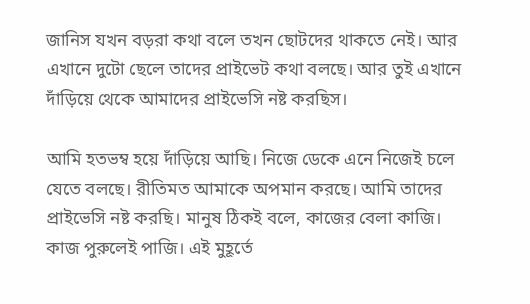জানিস যখন বড়রা কথা বলে তখন ছোটদের থাকতে নেই। আর এখানে দুটো ছেলে তাদের প্রাইভেট কথা বলছে। আর তুই এখানে দাঁড়িয়ে থেকে আমাদের প্রাইভেসি নষ্ট করছিস।

আমি হতভম্ব হয়ে দাঁড়িয়ে আছি। নিজে ডেকে এনে নিজেই চলে যেতে বলছে। রীতিমত আমাকে অপমান করছে। আমি তাদের প্রাইভেসি নষ্ট করছি। মানুষ ঠিকই বলে, কাজের বেলা কাজি। কাজ পুরুলেই পাজি। এই মুহূর্তে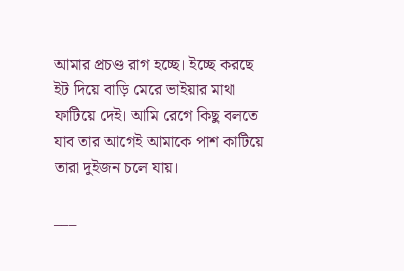আমার প্রচণ্ড রাগ হচ্ছে। ইচ্ছে করছে ইট দিয়ে বাড়ি মেরে ভাইয়ার মাথা ফাটিয়ে দেই। আমি রেগে কিছু বলতে যাব তার আগেই আমাকে পাশ কাটিয়ে তারা দুইজন চলে যায়।

___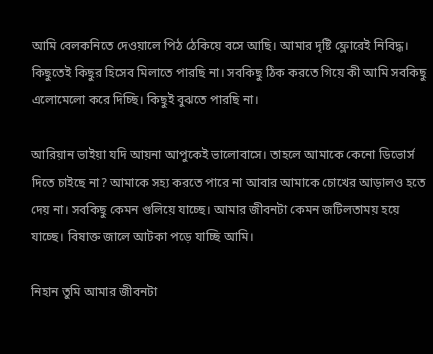আমি বেলকনিতে দেওয়ালে পিঠ ঠেকিয়ে বসে আছি। আমার দৃষ্টি ফ্লোরেই নিবিদ্ধ। কিছুতেই কিছুর হিসেব মিলাতে পারছি না। সবকিছু ঠিক করতে গিয়ে কী আমি সবকিছু এলোমেলো করে দিচ্ছি। কিছুই বুঝতে পারছি না।

আরিয়ান ভাইয়া যদি আয়না আপুকেই ভালোবাসে। তাহলে আমাকে কেনো ডিভোর্স দিতে চাইছে না? আমাকে সহ্য করতে পারে না আবার আমাকে চোখের আড়ালও হতে দেয় না। সবকিছু কেমন গুলিয়ে যাচ্ছে। আমার জীবনটা কেমন জটিলতাময় হয়ে যাচ্ছে। বিষাক্ত জালে আটকা পড়ে যাচ্ছি আমি।

নিহান তুমি আমার জীবনটা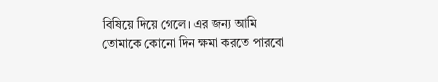বিষিয়ে দিয়ে গেলে। এর জন্য আমি তোমাকে কোনো দিন ক্ষমা করতে পারবো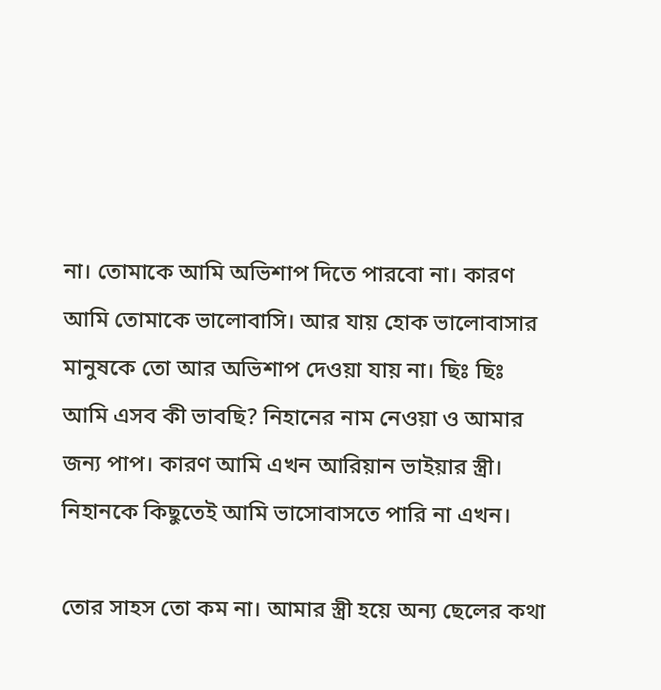না। তোমাকে আমি অভিশাপ দিতে পারবো না। কারণ আমি তোমাকে ভালোবাসি। আর যায় হোক ভালোবাসার মানুষকে তো আর অভিশাপ দেওয়া যায় না। ছিঃ ছিঃ আমি এসব কী ভাবছি? নিহানের নাম নেওয়া ও আমার জন্য পাপ। কারণ আমি এখন আরিয়ান ভাইয়ার স্ত্রী। নিহানকে কিছুতেই আমি ভাসোবাসতে পারি না এখন।

তোর সাহস তো কম না। আমার স্ত্রী হয়ে অন্য ছেলের কথা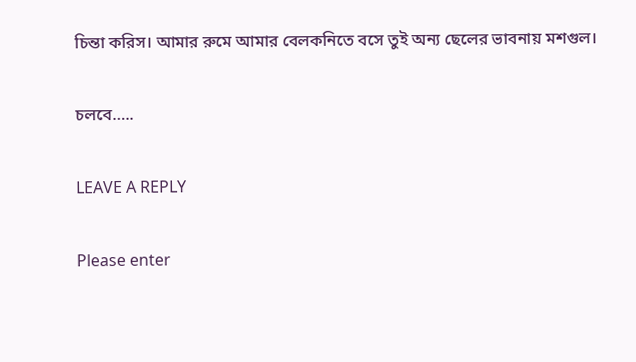চিন্তা করিস। আমার রুমে আমার বেলকনিতে বসে তুই অন্য ছেলের ভাবনায় মশগুল।

চলবে…..

LEAVE A REPLY

Please enter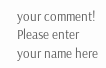your comment!
Please enter your name here